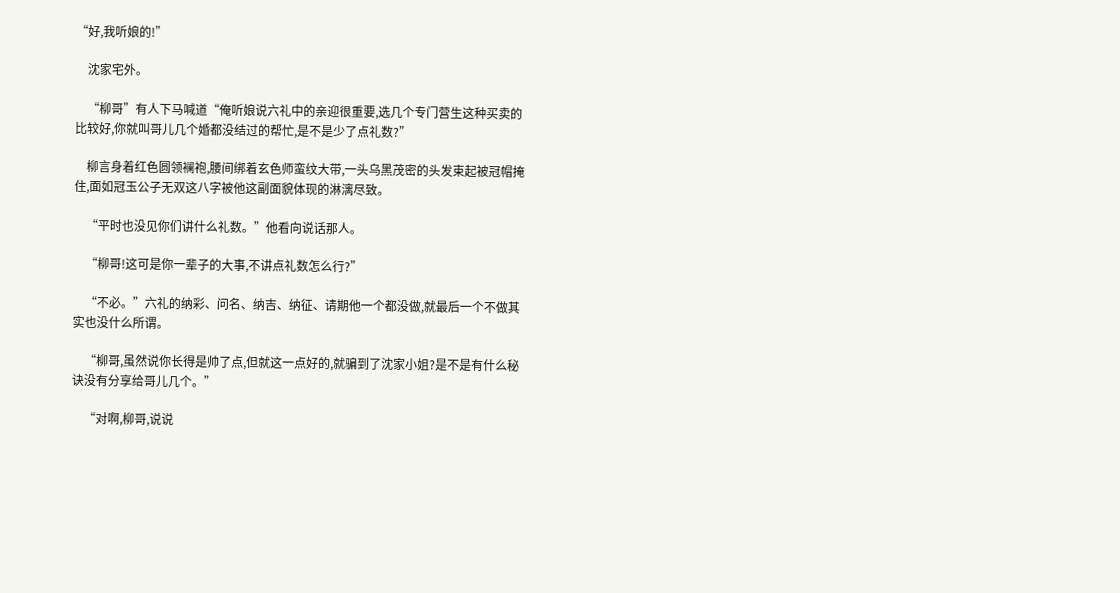“好,我听娘的!”

    沈家宅外。

    “柳哥”有人下马喊道“俺听娘说六礼中的亲迎很重要,选几个专门营生这种买卖的比较好,你就叫哥儿几个婚都没结过的帮忙,是不是少了点礼数?”

    柳言身着红色圆领襕袍,腰间绑着玄色师蛮纹大带,一头乌黑茂密的头发束起被冠帽掩住,面如冠玉公子无双这八字被他这副面貌体现的淋漓尽致。

    “平时也没见你们讲什么礼数。”他看向说话那人。

    “柳哥!这可是你一辈子的大事,不讲点礼数怎么行?”

    “不必。”六礼的纳彩、问名、纳吉、纳征、请期他一个都没做,就最后一个不做其实也没什么所谓。

    “柳哥,虽然说你长得是帅了点,但就这一点好的,就骗到了沈家小姐?是不是有什么秘诀没有分享给哥儿几个。”

    “对啊,柳哥,说说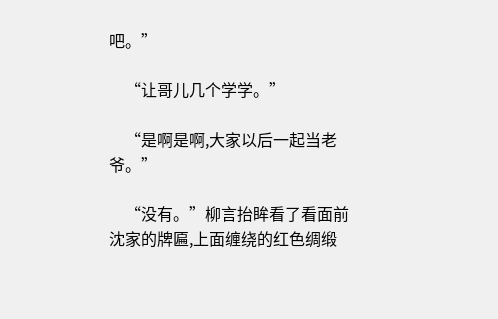吧。”

    “让哥儿几个学学。”

    “是啊是啊,大家以后一起当老爷。”

    “没有。”柳言抬眸看了看面前沈家的牌匾,上面缠绕的红色绸缎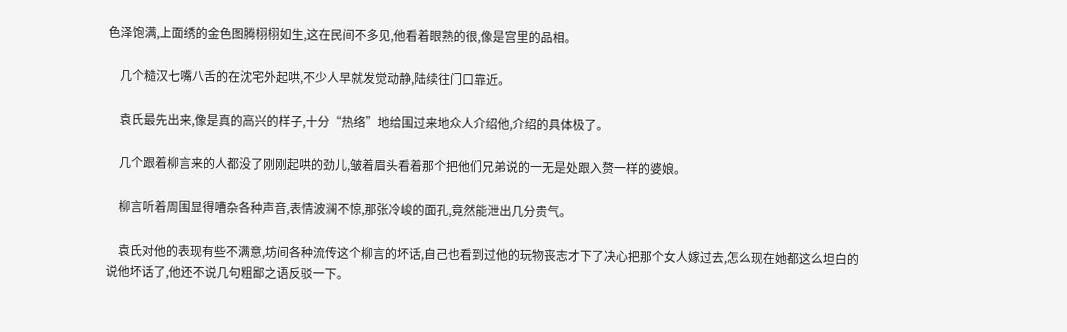色泽饱满,上面绣的金色图腾栩栩如生,这在民间不多见,他看着眼熟的很,像是宫里的品相。

    几个糙汉七嘴八舌的在沈宅外起哄,不少人早就发觉动静,陆续往门口靠近。

    袁氏最先出来,像是真的高兴的样子,十分“热络”地给围过来地众人介绍他,介绍的具体极了。

    几个跟着柳言来的人都没了刚刚起哄的劲儿,皱着眉头看着那个把他们兄弟说的一无是处跟入赘一样的婆娘。

    柳言听着周围显得嘈杂各种声音,表情波澜不惊,那张冷峻的面孔,竟然能泄出几分贵气。

    袁氏对他的表现有些不满意,坊间各种流传这个柳言的坏话,自己也看到过他的玩物丧志才下了决心把那个女人嫁过去,怎么现在她都这么坦白的说他坏话了,他还不说几句粗鄙之语反驳一下。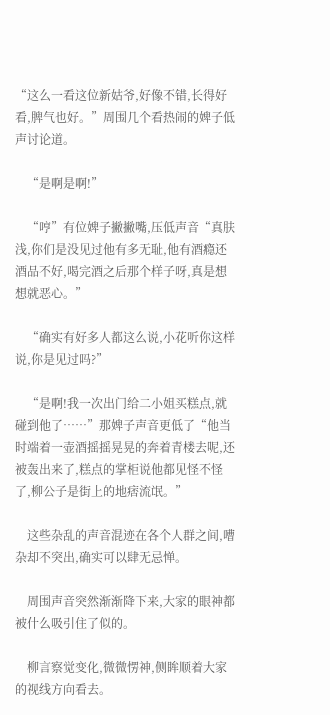“这么一看这位新姑爷,好像不错,长得好看,脾气也好。”周围几个看热闹的婢子低声讨论道。

    “是啊是啊!”

    “哼”有位婢子撇撇嘴,压低声音“真肤浅,你们是没见过他有多无耻,他有酒瘾还酒品不好,喝完酒之后那个样子呀,真是想想就恶心。”

    “确实有好多人都这么说,小花听你这样说,你是见过吗?”

    “是啊!我一次出门给二小姐买糕点,就碰到他了……”那婢子声音更低了“他当时端着一壶酒摇摇晃晃的奔着青楼去呢,还被轰出来了,糕点的掌柜说他都见怪不怪了,柳公子是街上的地痞流氓。”

    这些杂乱的声音混迹在各个人群之间,嘈杂却不突出,确实可以肆无忌惮。

    周围声音突然渐渐降下来,大家的眼神都被什么吸引住了似的。

    柳言察觉变化,微微愣神,侧眸顺着大家的视线方向看去。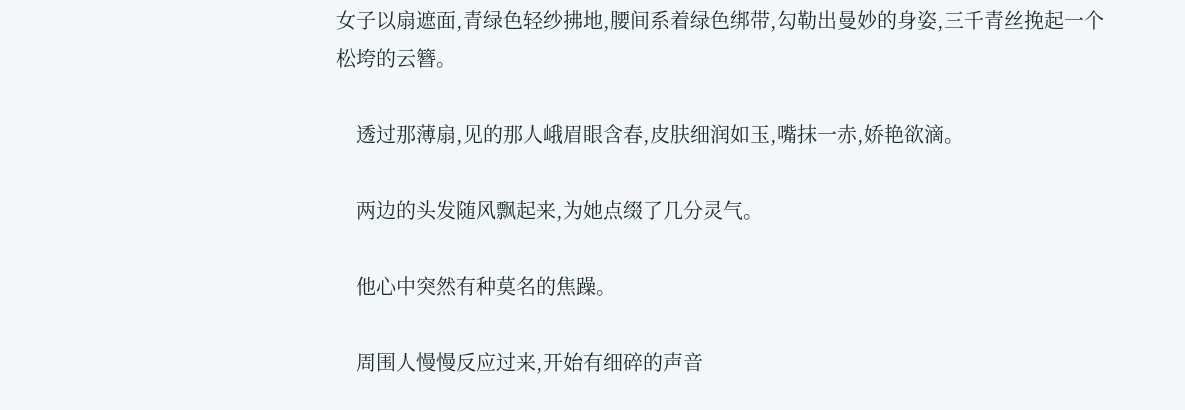女子以扇遮面,青绿色轻纱拂地,腰间系着绿色绑带,勾勒出曼妙的身姿,三千青丝挽起一个松垮的云簪。

    透过那薄扇,见的那人峨眉眼含春,皮肤细润如玉,嘴抹一赤,娇艳欲滴。

    两边的头发随风飘起来,为她点缀了几分灵气。

    他心中突然有种莫名的焦躁。

    周围人慢慢反应过来,开始有细碎的声音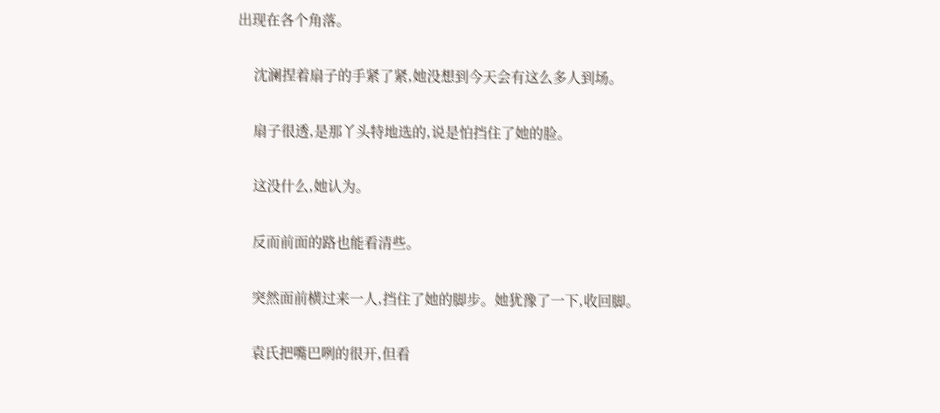出现在各个角落。

    沈澜捏着扇子的手紧了紧,她没想到今天会有这么多人到场。

    扇子很透,是那丫头特地选的,说是怕挡住了她的脸。

    这没什么,她认为。

    反而前面的路也能看清些。

    突然面前横过来一人,挡住了她的脚步。她犹豫了一下,收回脚。

    袁氏把嘴巴咧的很开,但看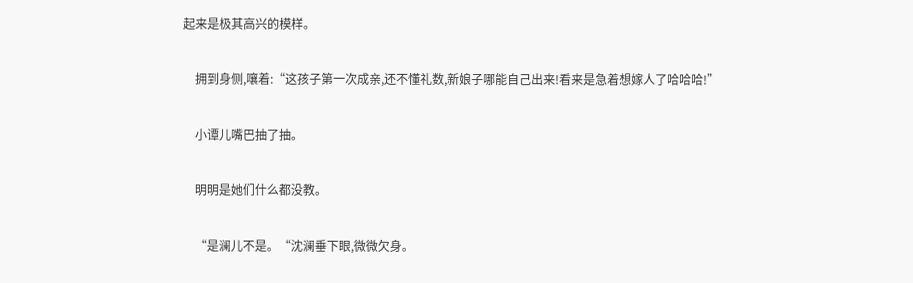起来是极其高兴的模样。

    拥到身侧,嚷着:“这孩子第一次成亲,还不懂礼数,新娘子哪能自己出来!看来是急着想嫁人了哈哈哈!”

    小谭儿嘴巴抽了抽。

    明明是她们什么都没教。

    “是澜儿不是。“沈澜垂下眼,微微欠身。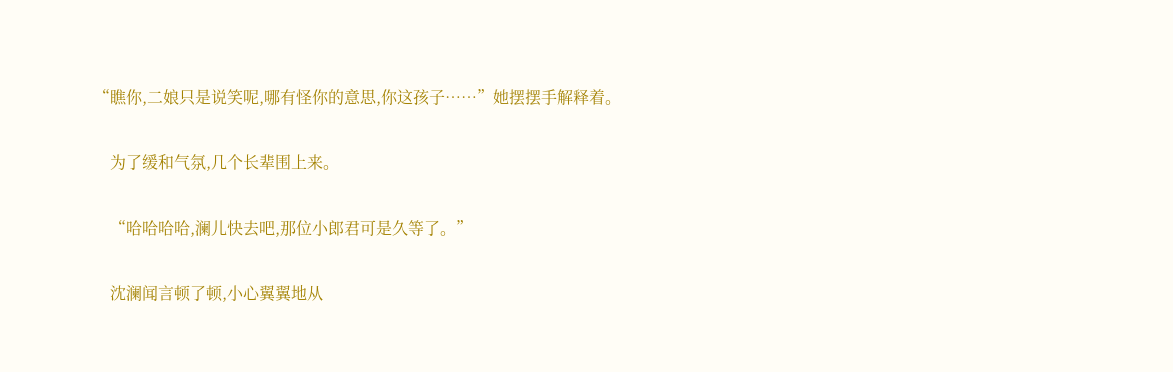“瞧你,二娘只是说笑呢,哪有怪你的意思,你这孩子……”她摆摆手解释着。

    为了缓和气氛,几个长辈围上来。

    “哈哈哈哈,澜儿快去吧,那位小郎君可是久等了。”

    沈澜闻言顿了顿,小心翼翼地从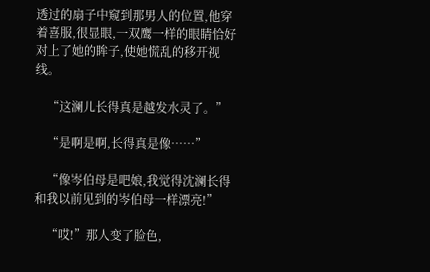透过的扇子中窥到那男人的位置,他穿着喜服,很显眼,一双鹰一样的眼睛恰好对上了她的眸子,使她慌乱的移开视线。

    “这澜儿长得真是越发水灵了。”

    “是啊是啊,长得真是像……”

    “像岑伯母是吧娘,我觉得沈澜长得和我以前见到的岑伯母一样漂亮!”

    “哎!”那人变了脸色,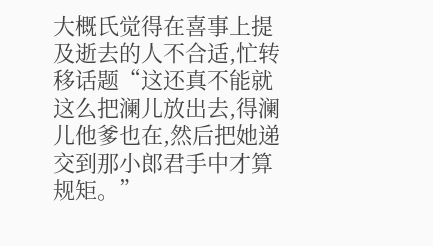大概氏觉得在喜事上提及逝去的人不合适,忙转移话题“这还真不能就这么把澜儿放出去,得澜儿他爹也在,然后把她递交到那小郎君手中才算规矩。”